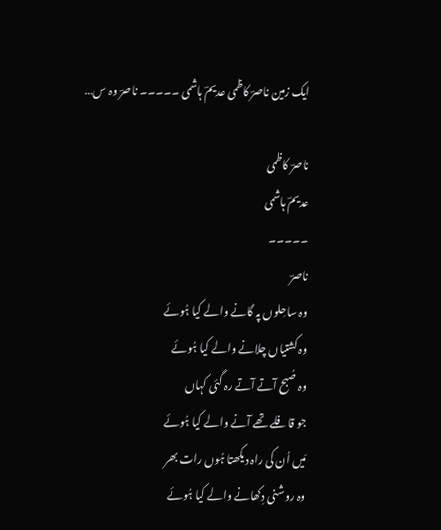ایک زمین ناصرؔ کاظمی عدیمؔ ہاشمی ۔۔۔۔۔ ناصرؔ وہ س…

ناصرؔ کاظمی
عدیمؔ ہاشمی
۔۔۔۔۔
ناصرؔ
وہ ساحِلوں پہ گانے والے کیا ہُوئے
وہ کشتیاں چلانے والے کیا ہُوئے
وہ صُبح آتے آتے رہ گئی کہاں
جو قافلے تھے آنے والے کیا ہُوئے
مَیں اُن کی راہ دیکھتا ہُوں رات بھر
وہ روشنی دِکھانے والے کیا ہُوئے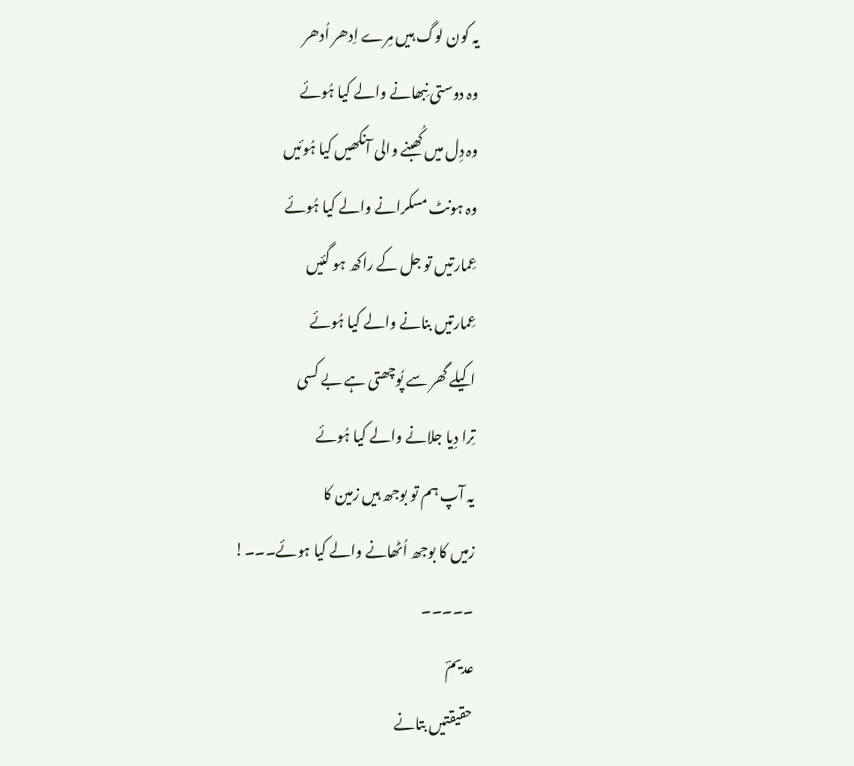یہ کون لوگ ہیں مِرے اِدھر اُدھر
وہ دوستی نِبھانے والے کیا ہُوئے
وہ دِل میں کُھبنے والی آنکھیں کیا ہُوئیں
وہ ہونٹ مسکرانے والے کیا ہُوئے
عِمارتیں تو جل کے راکھ ہو گئیں
عِمارتیں بنانے والے کیا ہُوئے
اکیلے گھر سے پُوچھتی ہے بے کسی
تِرا دِیا جلانے والے کیا ہُوئے
یہ آپ ہم تو بوجھ ہیں زمین کا
زمیں کا بوجھ اُٹھانے والے کیا ہوئے۔۔۔!
۔۔۔۔۔
عدیمؔ
حقیقتیں بتانے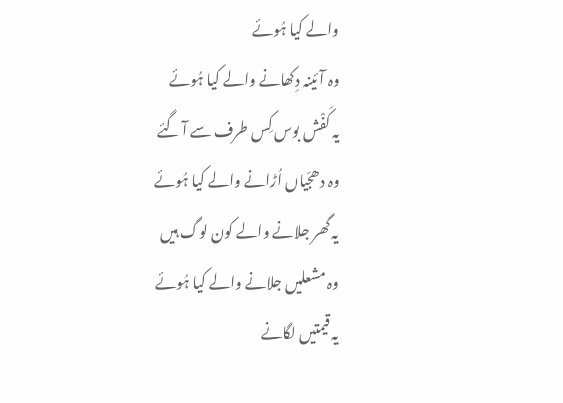والے کیا ہُوئے
وہ آئینہ دِکھانے والے کیا ہُوئے
یہ کَفْش بوس کِس طرف سے آ گئے
وہ دھجّیاں اُڑانے والے کیا ہُوئے
یہ گھر جلانے والے کون لوگ ہیں
وہ مشعلیں جلانے والے کیا ہُوئے
یہ قیمتیں لگانے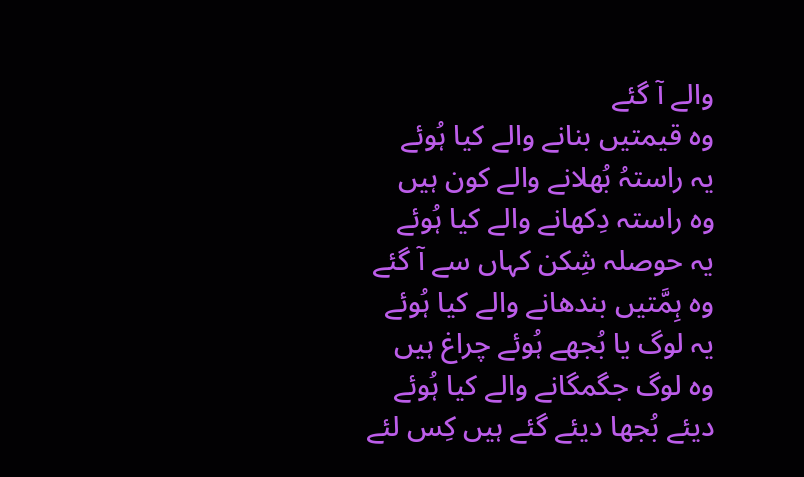والے آ گئے
وہ قیمتیں بنانے والے کیا ہُوئے
یہ راستہُ بُھلانے والے کون ہیں
وہ راستہ دِکھانے والے کیا ہُوئے
یہ حوصلہ شِکن کہاں سے آ گئے
وہ ہِمَّتیں بندھانے والے کیا ہُوئے
یہ لوگ یا بُجھے ہُوئے چراغ ہیں
وہ لوگ جگمگانے والے کیا ہُوئے
دیئے بُجھا دیئے گئے ہیں کِس لئے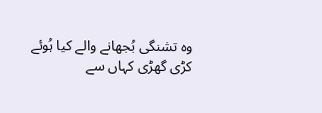وہ تشنگی بُجھانے والے کیا ہُوئے
کڑی گھڑی کہاں سے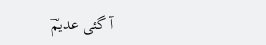آ گئی عدیمؔ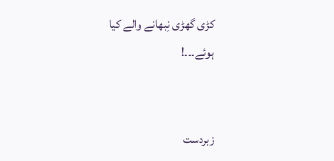کڑی گھڑی نِبھانے والے کیا ہوئے۔۔۔!


زبردست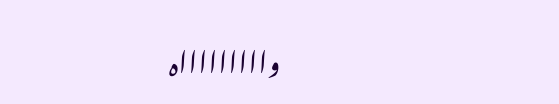واااااااااہ